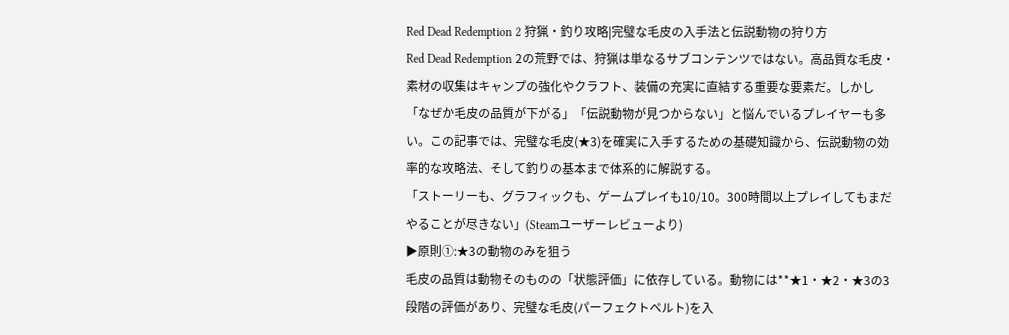Red Dead Redemption 2 狩猟・釣り攻略|完璧な毛皮の入手法と伝説動物の狩り方
Red Dead Redemption 2の荒野では、狩猟は単なるサブコンテンツではない。高品質な毛皮・素材の収集はキャンプの強化やクラフト、装備の充実に直結する重要な要素だ。しかし「なぜか毛皮の品質が下がる」「伝説動物が見つからない」と悩んでいるプレイヤーも多い。この記事では、完璧な毛皮(★3)を確実に入手するための基礎知識から、伝説動物の効率的な攻略法、そして釣りの基本まで体系的に解説する。
「ストーリーも、グラフィックも、ゲームプレイも10/10。300時間以上プレイしてもまだやることが尽きない」(Steamユーザーレビューより)
▶原則①:★3の動物のみを狙う
毛皮の品質は動物そのものの「状態評価」に依存している。動物には**★1・★2・★3の3段階の評価があり、完璧な毛皮(パーフェクトペルト)を入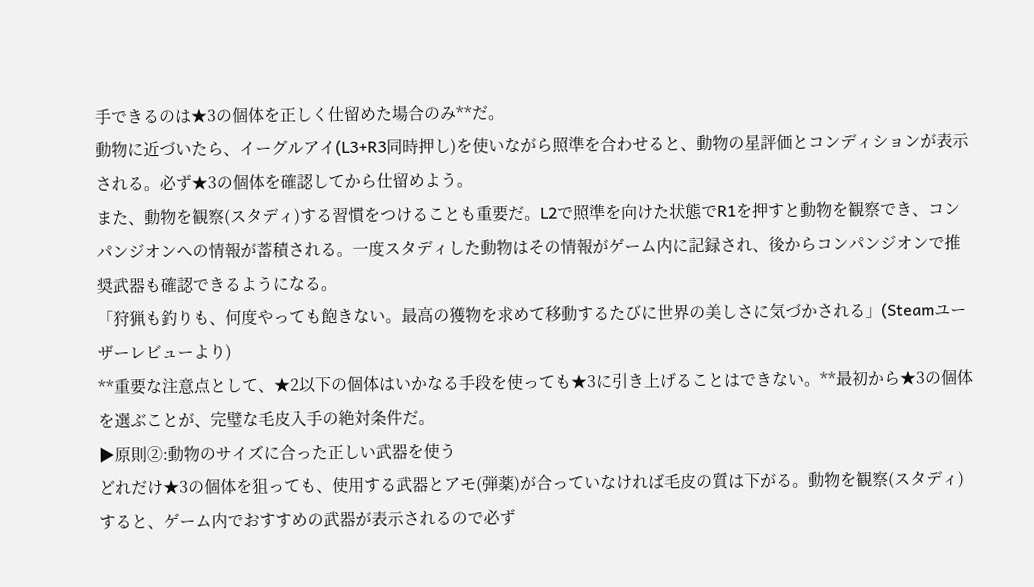手できるのは★3の個体を正しく仕留めた場合のみ**だ。
動物に近づいたら、イーグルアイ(L3+R3同時押し)を使いながら照準を合わせると、動物の星評価とコンディションが表示される。必ず★3の個体を確認してから仕留めよう。
また、動物を観察(スタディ)する習慣をつけることも重要だ。L2で照準を向けた状態でR1を押すと動物を観察でき、コンパンジオンへの情報が蓄積される。一度スタディした動物はその情報がゲーム内に記録され、後からコンパンジオンで推奨武器も確認できるようになる。
「狩猟も釣りも、何度やっても飽きない。最高の獲物を求めて移動するたびに世界の美しさに気づかされる」(Steamユーザーレビューより)
**重要な注意点として、★2以下の個体はいかなる手段を使っても★3に引き上げることはできない。**最初から★3の個体を選ぶことが、完璧な毛皮入手の絶対条件だ。
▶原則②:動物のサイズに合った正しい武器を使う
どれだけ★3の個体を狙っても、使用する武器とアモ(弾薬)が合っていなければ毛皮の質は下がる。動物を観察(スタディ)すると、ゲーム内でおすすめの武器が表示されるので必ず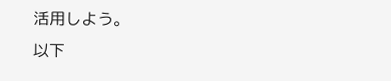活用しよう。
以下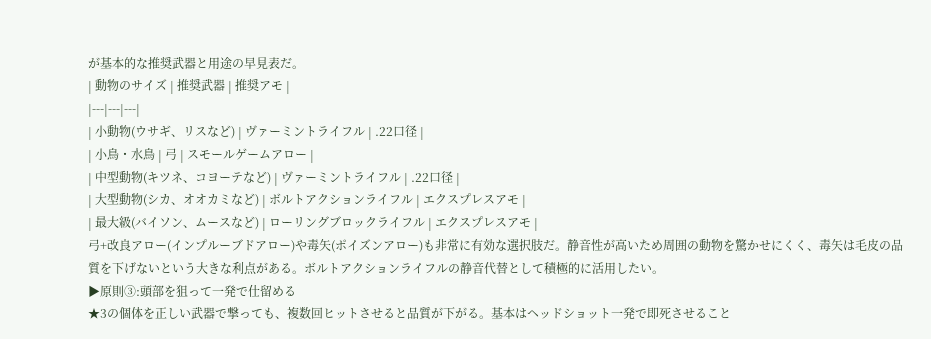が基本的な推奨武器と用途の早見表だ。
| 動物のサイズ | 推奨武器 | 推奨アモ |
|---|---|---|
| 小動物(ウサギ、リスなど) | ヴァーミントライフル | .22口径 |
| 小鳥・水鳥 | 弓 | スモールゲームアロー |
| 中型動物(キツネ、コヨーテなど) | ヴァーミントライフル | .22口径 |
| 大型動物(シカ、オオカミなど) | ボルトアクションライフル | エクスプレスアモ |
| 最大級(バイソン、ムースなど) | ローリングブロックライフル | エクスプレスアモ |
弓+改良アロー(インプルーブドアロー)や毒矢(ポイズンアロー)も非常に有効な選択肢だ。静音性が高いため周囲の動物を驚かせにくく、毒矢は毛皮の品質を下げないという大きな利点がある。ボルトアクションライフルの静音代替として積極的に活用したい。
▶原則③:頭部を狙って一発で仕留める
★3の個体を正しい武器で撃っても、複数回ヒットさせると品質が下がる。基本はヘッドショット一発で即死させること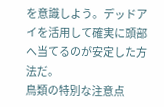を意識しよう。デッドアイを活用して確実に頭部へ当てるのが安定した方法だ。
鳥類の特別な注意点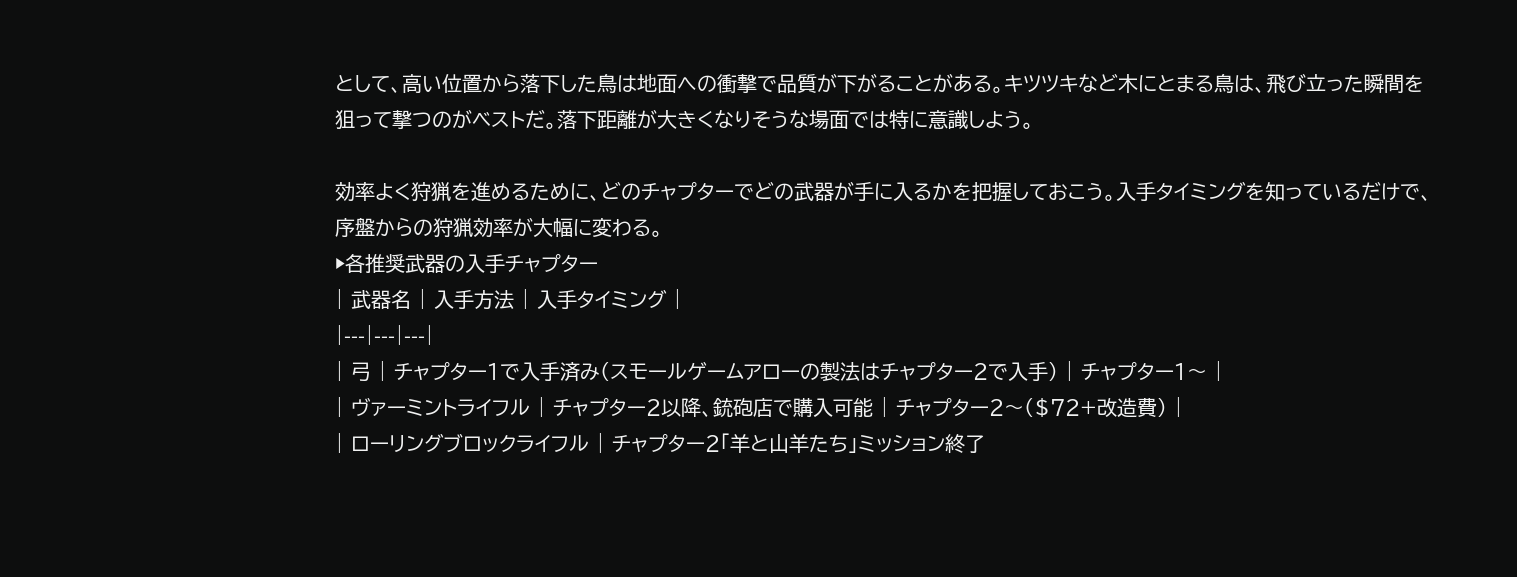として、高い位置から落下した鳥は地面への衝撃で品質が下がることがある。キツツキなど木にとまる鳥は、飛び立った瞬間を狙って撃つのがベストだ。落下距離が大きくなりそうな場面では特に意識しよう。

効率よく狩猟を進めるために、どのチャプターでどの武器が手に入るかを把握しておこう。入手タイミングを知っているだけで、序盤からの狩猟効率が大幅に変わる。
▶各推奨武器の入手チャプター
| 武器名 | 入手方法 | 入手タイミング |
|---|---|---|
| 弓 | チャプター1で入手済み(スモールゲームアローの製法はチャプター2で入手) | チャプター1〜 |
| ヴァーミントライフル | チャプター2以降、銃砲店で購入可能 | チャプター2〜($72+改造費) |
| ローリングブロックライフル | チャプター2「羊と山羊たち」ミッション終了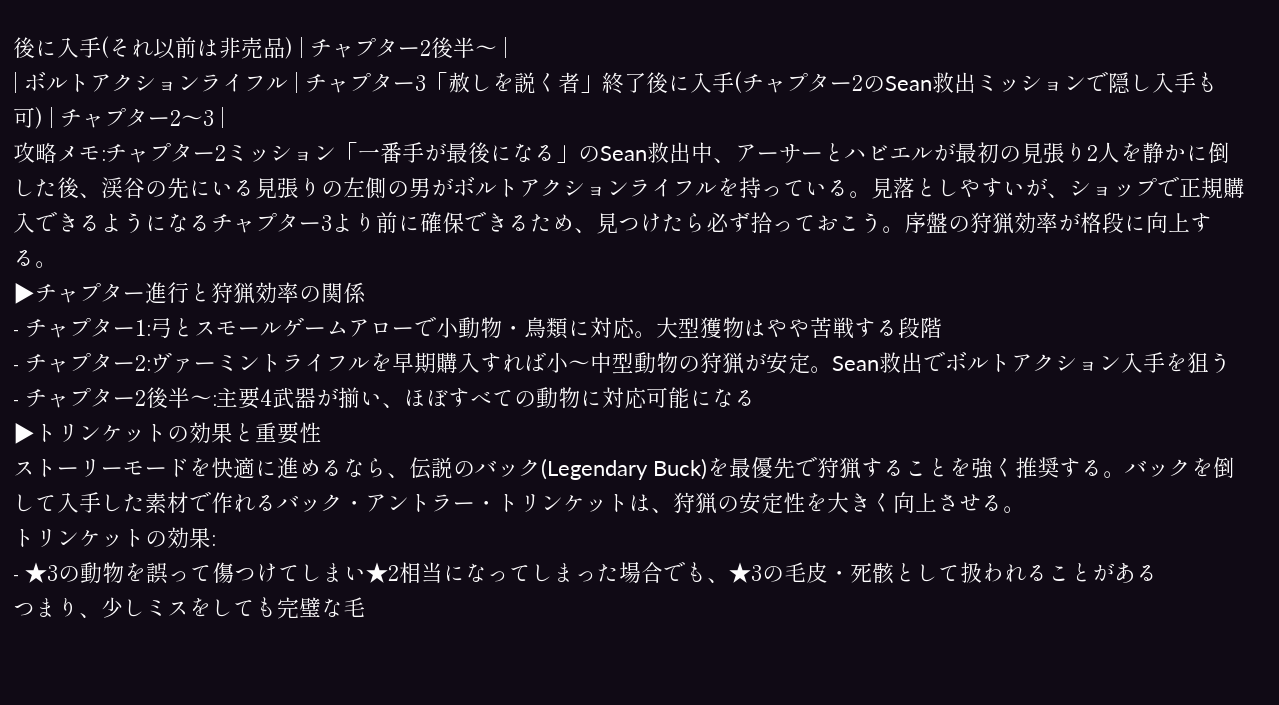後に入手(それ以前は非売品) | チャプター2後半〜 |
| ボルトアクションライフル | チャプター3「赦しを説く者」終了後に入手(チャプター2のSean救出ミッションで隠し入手も可) | チャプター2〜3 |
攻略メモ:チャプター2ミッション「一番手が最後になる」のSean救出中、アーサーとハビエルが最初の見張り2人を静かに倒した後、渓谷の先にいる見張りの左側の男がボルトアクションライフルを持っている。見落としやすいが、ショップで正規購入できるようになるチャプター3より前に確保できるため、見つけたら必ず拾っておこう。序盤の狩猟効率が格段に向上する。
▶チャプター進行と狩猟効率の関係
- チャプター1:弓とスモールゲームアローで小動物・鳥類に対応。大型獲物はやや苦戦する段階
- チャプター2:ヴァーミントライフルを早期購入すれば小〜中型動物の狩猟が安定。Sean救出でボルトアクション入手を狙う
- チャプター2後半〜:主要4武器が揃い、ほぼすべての動物に対応可能になる
▶トリンケットの効果と重要性
ストーリーモードを快適に進めるなら、伝説のバック(Legendary Buck)を最優先で狩猟することを強く推奨する。バックを倒して入手した素材で作れるバック・アントラー・トリンケットは、狩猟の安定性を大きく向上させる。
トリンケットの効果:
- ★3の動物を誤って傷つけてしまい★2相当になってしまった場合でも、★3の毛皮・死骸として扱われることがある
つまり、少しミスをしても完璧な毛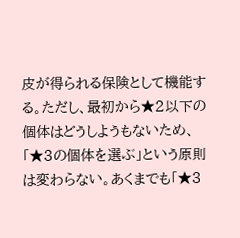皮が得られる保険として機能する。ただし、最初から★2以下の個体はどうしようもないため、「★3の個体を選ぶ」という原則は変わらない。あくまでも「★3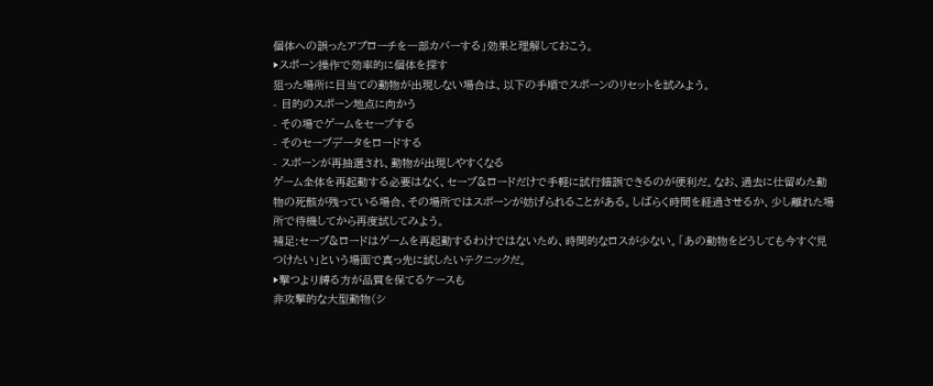個体への誤ったアプローチを一部カバーする」効果と理解しておこう。
▶スポーン操作で効率的に個体を探す
狙った場所に目当ての動物が出現しない場合は、以下の手順でスポーンのリセットを試みよう。
- 目的のスポーン地点に向かう
- その場でゲームをセーブする
- そのセーブデータをロードする
- スポーンが再抽選され、動物が出現しやすくなる
ゲーム全体を再起動する必要はなく、セーブ&ロードだけで手軽に試行錯誤できるのが便利だ。なお、過去に仕留めた動物の死骸が残っている場合、その場所ではスポーンが妨げられることがある。しばらく時間を経過させるか、少し離れた場所で待機してから再度試してみよう。
補足:セーブ&ロードはゲームを再起動するわけではないため、時間的なロスが少ない。「あの動物をどうしても今すぐ見つけたい」という場面で真っ先に試したいテクニックだ。
▶撃つより縛る方が品質を保てるケースも
非攻撃的な大型動物(シ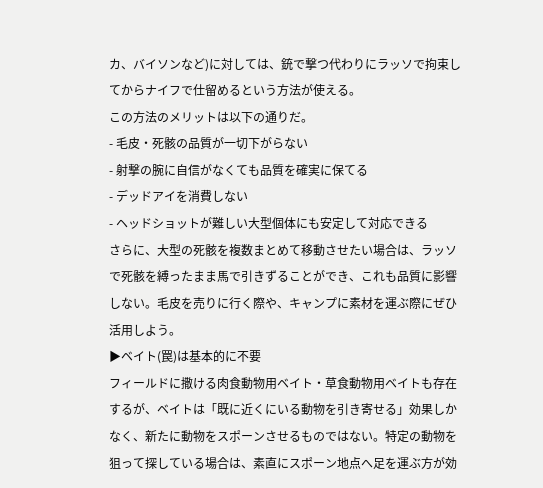カ、バイソンなど)に対しては、銃で撃つ代わりにラッソで拘束してからナイフで仕留めるという方法が使える。
この方法のメリットは以下の通りだ。
- 毛皮・死骸の品質が一切下がらない
- 射撃の腕に自信がなくても品質を確実に保てる
- デッドアイを消費しない
- ヘッドショットが難しい大型個体にも安定して対応できる
さらに、大型の死骸を複数まとめて移動させたい場合は、ラッソで死骸を縛ったまま馬で引きずることができ、これも品質に影響しない。毛皮を売りに行く際や、キャンプに素材を運ぶ際にぜひ活用しよう。
▶ベイト(罠)は基本的に不要
フィールドに撒ける肉食動物用ベイト・草食動物用ベイトも存在するが、ベイトは「既に近くにいる動物を引き寄せる」効果しかなく、新たに動物をスポーンさせるものではない。特定の動物を狙って探している場合は、素直にスポーン地点へ足を運ぶ方が効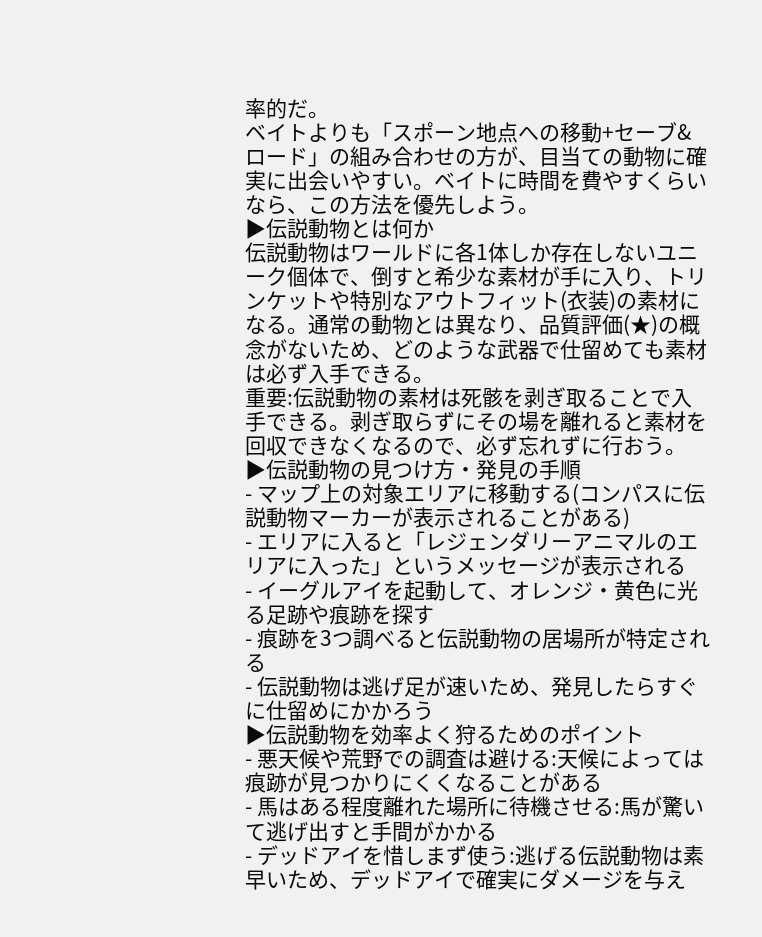率的だ。
ベイトよりも「スポーン地点への移動+セーブ&ロード」の組み合わせの方が、目当ての動物に確実に出会いやすい。ベイトに時間を費やすくらいなら、この方法を優先しよう。
▶伝説動物とは何か
伝説動物はワールドに各1体しか存在しないユニーク個体で、倒すと希少な素材が手に入り、トリンケットや特別なアウトフィット(衣装)の素材になる。通常の動物とは異なり、品質評価(★)の概念がないため、どのような武器で仕留めても素材は必ず入手できる。
重要:伝説動物の素材は死骸を剥ぎ取ることで入手できる。剥ぎ取らずにその場を離れると素材を回収できなくなるので、必ず忘れずに行おう。
▶伝説動物の見つけ方・発見の手順
- マップ上の対象エリアに移動する(コンパスに伝説動物マーカーが表示されることがある)
- エリアに入ると「レジェンダリーアニマルのエリアに入った」というメッセージが表示される
- イーグルアイを起動して、オレンジ・黄色に光る足跡や痕跡を探す
- 痕跡を3つ調べると伝説動物の居場所が特定される
- 伝説動物は逃げ足が速いため、発見したらすぐに仕留めにかかろう
▶伝説動物を効率よく狩るためのポイント
- 悪天候や荒野での調査は避ける:天候によっては痕跡が見つかりにくくなることがある
- 馬はある程度離れた場所に待機させる:馬が驚いて逃げ出すと手間がかかる
- デッドアイを惜しまず使う:逃げる伝説動物は素早いため、デッドアイで確実にダメージを与え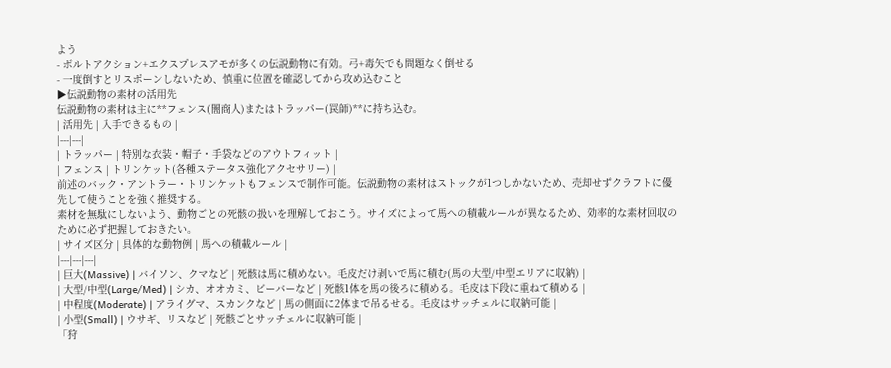よう
- ボルトアクション+エクスプレスアモが多くの伝説動物に有効。弓+毒矢でも問題なく倒せる
- 一度倒すとリスポーンしないため、慎重に位置を確認してから攻め込むこと
▶伝説動物の素材の活用先
伝説動物の素材は主に**フェンス(闇商人)またはトラッパー(罠師)**に持ち込む。
| 活用先 | 入手できるもの |
|---|---|
| トラッパー | 特別な衣装・帽子・手袋などのアウトフィット |
| フェンス | トリンケット(各種ステータス強化アクセサリー) |
前述のバック・アントラー・トリンケットもフェンスで制作可能。伝説動物の素材はストックが1つしかないため、売却せずクラフトに優先して使うことを強く推奨する。
素材を無駄にしないよう、動物ごとの死骸の扱いを理解しておこう。サイズによって馬への積載ルールが異なるため、効率的な素材回収のために必ず把握しておきたい。
| サイズ区分 | 具体的な動物例 | 馬への積載ルール |
|---|---|---|
| 巨大(Massive) | バイソン、クマなど | 死骸は馬に積めない。毛皮だけ剥いで馬に積む(馬の大型/中型エリアに収納) |
| 大型/中型(Large/Med) | シカ、オオカミ、ビーバーなど | 死骸1体を馬の後ろに積める。毛皮は下段に重ねて積める |
| 中程度(Moderate) | アライグマ、スカンクなど | 馬の側面に2体まで吊るせる。毛皮はサッチェルに収納可能 |
| 小型(Small) | ウサギ、リスなど | 死骸ごとサッチェルに収納可能 |
「狩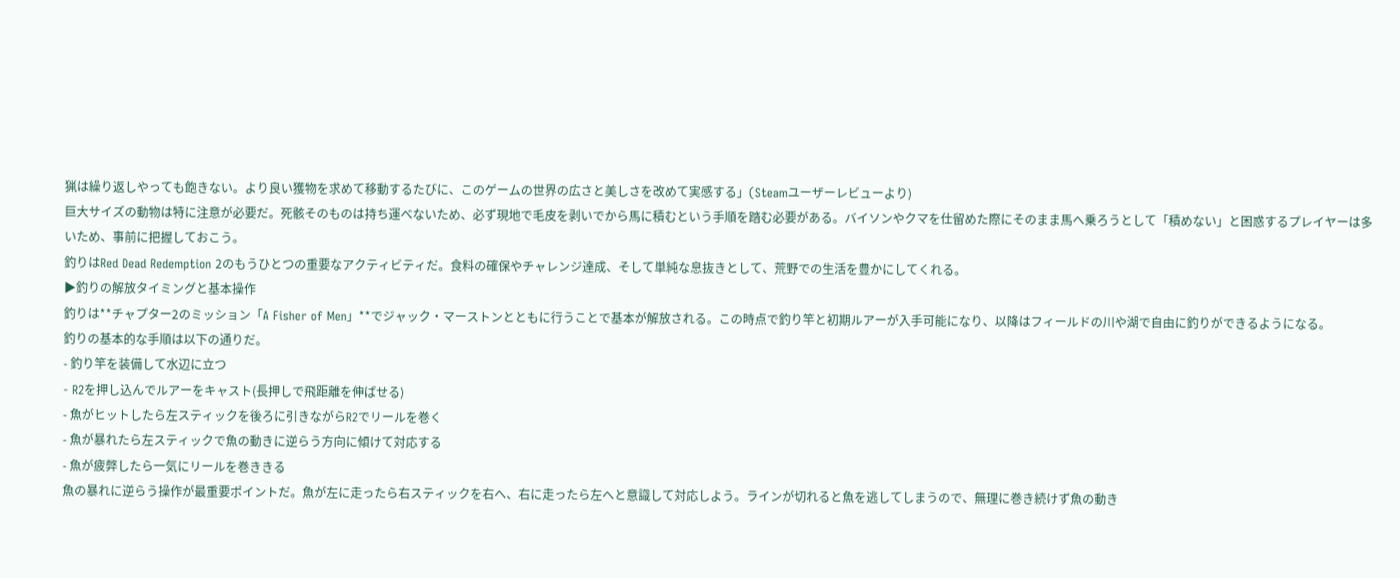猟は繰り返しやっても飽きない。より良い獲物を求めて移動するたびに、このゲームの世界の広さと美しさを改めて実感する」(Steamユーザーレビューより)
巨大サイズの動物は特に注意が必要だ。死骸そのものは持ち運べないため、必ず現地で毛皮を剥いでから馬に積むという手順を踏む必要がある。バイソンやクマを仕留めた際にそのまま馬へ乗ろうとして「積めない」と困惑するプレイヤーは多いため、事前に把握しておこう。
釣りはRed Dead Redemption 2のもうひとつの重要なアクティビティだ。食料の確保やチャレンジ達成、そして単純な息抜きとして、荒野での生活を豊かにしてくれる。
▶釣りの解放タイミングと基本操作
釣りは**チャプター2のミッション「A Fisher of Men」**でジャック・マーストンとともに行うことで基本が解放される。この時点で釣り竿と初期ルアーが入手可能になり、以降はフィールドの川や湖で自由に釣りができるようになる。
釣りの基本的な手順は以下の通りだ。
- 釣り竿を装備して水辺に立つ
- R2を押し込んでルアーをキャスト(長押しで飛距離を伸ばせる)
- 魚がヒットしたら左スティックを後ろに引きながらR2でリールを巻く
- 魚が暴れたら左スティックで魚の動きに逆らう方向に傾けて対応する
- 魚が疲弊したら一気にリールを巻ききる
魚の暴れに逆らう操作が最重要ポイントだ。魚が左に走ったら右スティックを右へ、右に走ったら左へと意識して対応しよう。ラインが切れると魚を逃してしまうので、無理に巻き続けず魚の動き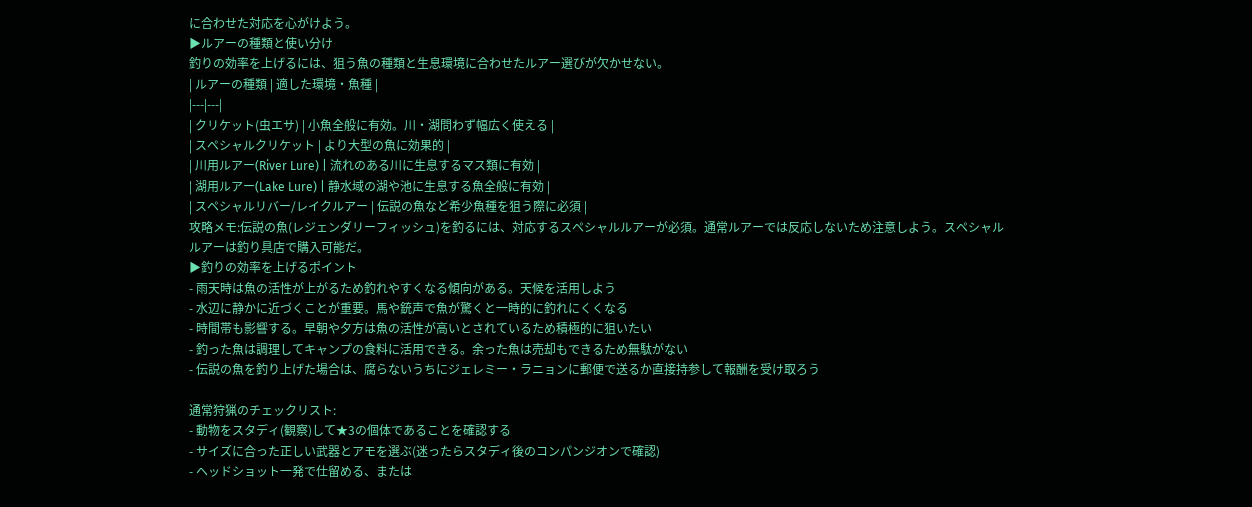に合わせた対応を心がけよう。
▶ルアーの種類と使い分け
釣りの効率を上げるには、狙う魚の種類と生息環境に合わせたルアー選びが欠かせない。
| ルアーの種類 | 適した環境・魚種 |
|---|---|
| クリケット(虫エサ) | 小魚全般に有効。川・湖問わず幅広く使える |
| スペシャルクリケット | より大型の魚に効果的 |
| 川用ルアー(River Lure) | 流れのある川に生息するマス類に有効 |
| 湖用ルアー(Lake Lure) | 静水域の湖や池に生息する魚全般に有効 |
| スペシャルリバー/レイクルアー | 伝説の魚など希少魚種を狙う際に必須 |
攻略メモ:伝説の魚(レジェンダリーフィッシュ)を釣るには、対応するスペシャルルアーが必須。通常ルアーでは反応しないため注意しよう。スペシャルルアーは釣り具店で購入可能だ。
▶釣りの効率を上げるポイント
- 雨天時は魚の活性が上がるため釣れやすくなる傾向がある。天候を活用しよう
- 水辺に静かに近づくことが重要。馬や銃声で魚が驚くと一時的に釣れにくくなる
- 時間帯も影響する。早朝や夕方は魚の活性が高いとされているため積極的に狙いたい
- 釣った魚は調理してキャンプの食料に活用できる。余った魚は売却もできるため無駄がない
- 伝説の魚を釣り上げた場合は、腐らないうちにジェレミー・ラニョンに郵便で送るか直接持参して報酬を受け取ろう

通常狩猟のチェックリスト:
- 動物をスタディ(観察)して★3の個体であることを確認する
- サイズに合った正しい武器とアモを選ぶ(迷ったらスタディ後のコンパンジオンで確認)
- ヘッドショット一発で仕留める、または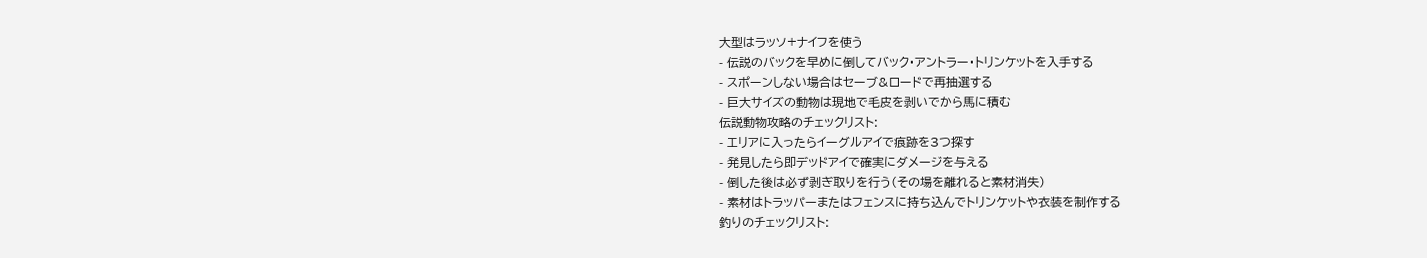大型はラッソ+ナイフを使う
- 伝説のバックを早めに倒してバック・アントラー・トリンケットを入手する
- スポーンしない場合はセーブ&ロードで再抽選する
- 巨大サイズの動物は現地で毛皮を剥いでから馬に積む
伝説動物攻略のチェックリスト:
- エリアに入ったらイーグルアイで痕跡を3つ探す
- 発見したら即デッドアイで確実にダメージを与える
- 倒した後は必ず剥ぎ取りを行う(その場を離れると素材消失)
- 素材はトラッパーまたはフェンスに持ち込んでトリンケットや衣装を制作する
釣りのチェックリスト: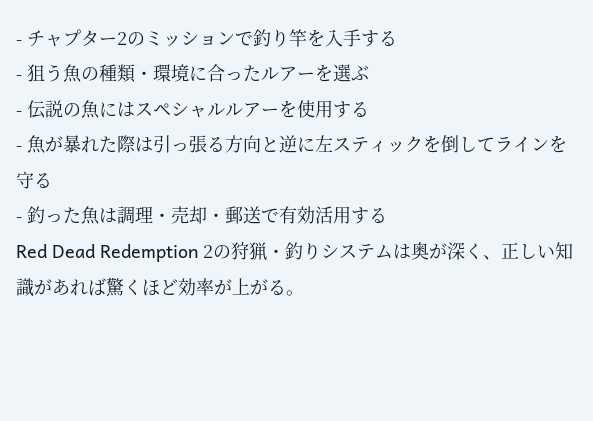- チャプター2のミッションで釣り竿を入手する
- 狙う魚の種類・環境に合ったルアーを選ぶ
- 伝説の魚にはスペシャルルアーを使用する
- 魚が暴れた際は引っ張る方向と逆に左スティックを倒してラインを守る
- 釣った魚は調理・売却・郵送で有効活用する
Red Dead Redemption 2の狩猟・釣りシステムは奥が深く、正しい知識があれば驚くほど効率が上がる。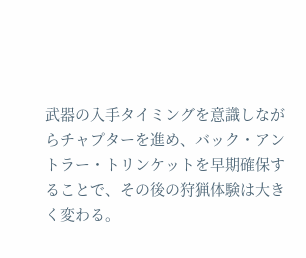武器の入手タイミングを意識しながらチャプターを進め、バック・アントラー・トリンケットを早期確保することで、その後の狩猟体験は大きく変わる。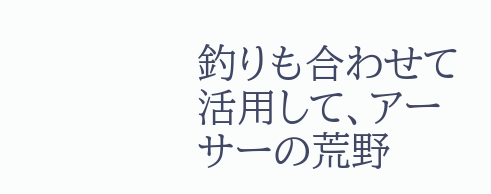釣りも合わせて活用して、アーサーの荒野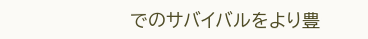でのサバイバルをより豊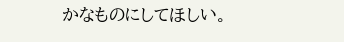かなものにしてほしい。